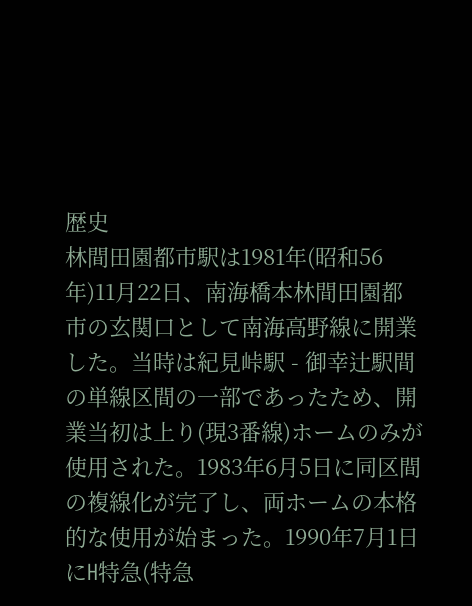歴史
林間田園都市駅は1981年(昭和56年)11月22日、南海橋本林間田園都市の玄関口として南海高野線に開業した。当時は紀見峠駅 - 御幸辻駅間の単線区間の一部であったため、開業当初は上り(現3番線)ホームのみが使用された。1983年6月5日に同区間の複線化が完了し、両ホームの本格的な使用が始まった。1990年7月1日にH特急(特急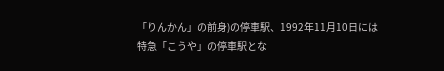「りんかん」の前身)の停車駅、1992年11月10日には特急「こうや」の停車駅とな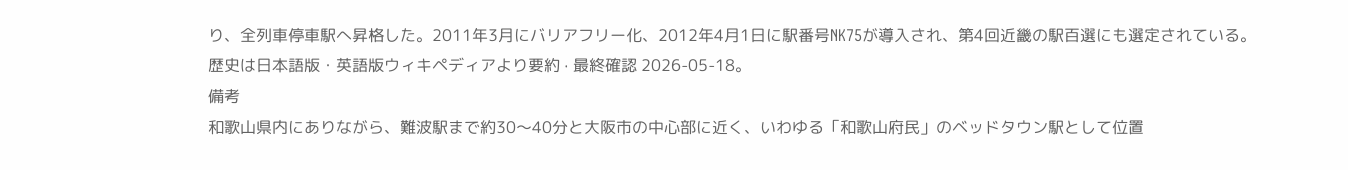り、全列車停車駅へ昇格した。2011年3月にバリアフリー化、2012年4月1日に駅番号NK75が導入され、第4回近畿の駅百選にも選定されている。
歴史は日本語版・英語版ウィキペディアより要約 · 最終確認 2026-05-18。
備考
和歌山県内にありながら、難波駅まで約30〜40分と大阪市の中心部に近く、いわゆる「和歌山府民」のベッドタウン駅として位置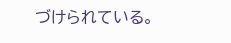づけられている。